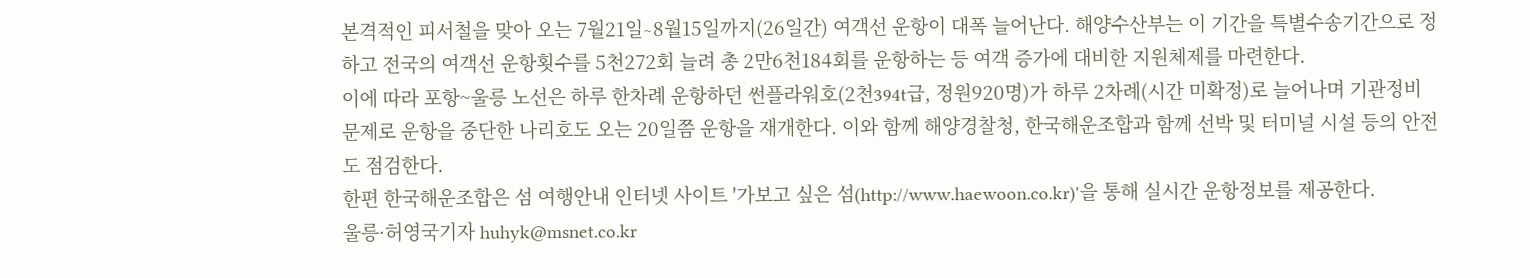본격적인 피서철을 맞아 오는 7월21일∼8월15일까지(26일간) 여객선 운항이 대폭 늘어난다. 해양수산부는 이 기간을 특별수송기간으로 정하고 전국의 여객선 운항횟수를 5천272회 늘려 총 2만6천184회를 운항하는 등 여객 증가에 대비한 지원체제를 마련한다.
이에 따라 포항~울릉 노선은 하루 한차례 운항하던 썬플라워호(2천394t급, 정원920명)가 하루 2차례(시간 미확정)로 늘어나며 기관정비 문제로 운항을 중단한 나리호도 오는 20일쯤 운항을 재개한다. 이와 함께 해양경찰청, 한국해운조합과 함께 선박 및 터미널 시설 등의 안전도 점검한다.
한편 한국해운조합은 섬 여행안내 인터넷 사이트 '가보고 싶은 섬(http://www.haewoon.co.kr)'을 통해 실시간 운항정보를 제공한다.
울릉·허영국기자 huhyk@msnet.co.kr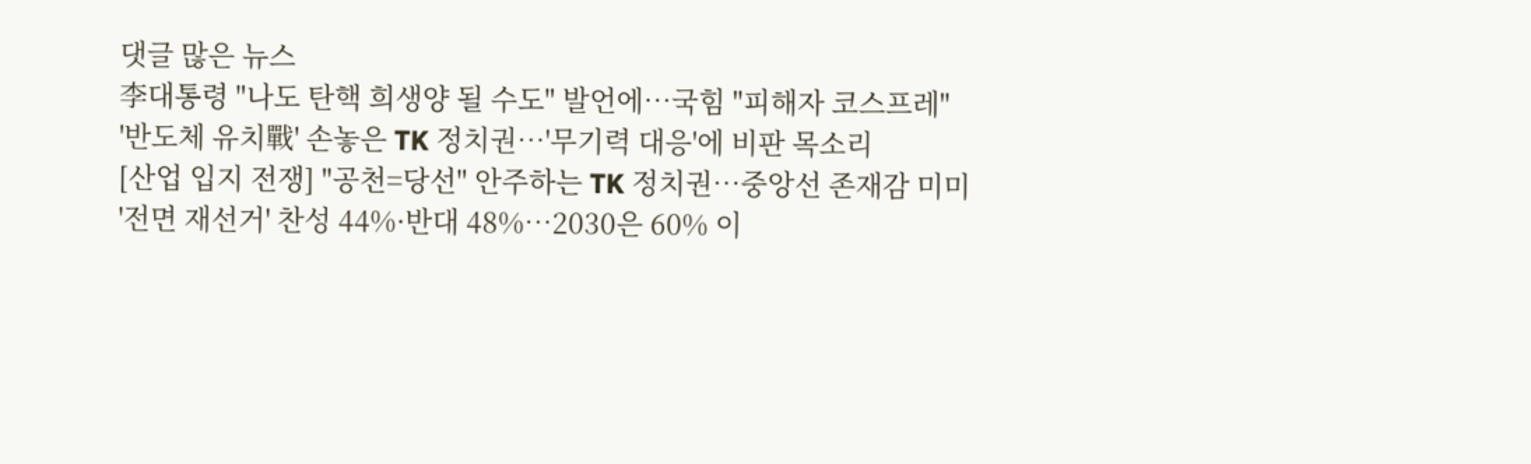댓글 많은 뉴스
李대통령 "나도 탄핵 희생양 될 수도" 발언에…국힘 "피해자 코스프레"
'반도체 유치戰' 손놓은 TK 정치권…'무기력 대응'에 비판 목소리
[산업 입지 전쟁] "공천=당선" 안주하는 TK 정치권…중앙선 존재감 미미
'전면 재선거' 찬성 44%·반대 48%…2030은 60% 이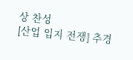상 찬성
[산업 입지 전쟁] 추경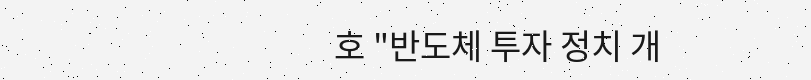호 "반도체 투자 정치 개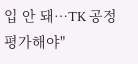입 안 돼…TK 공정 평가해야"